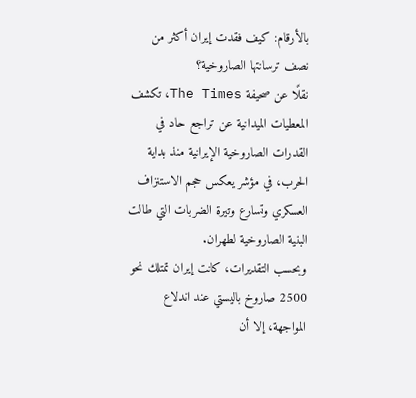بالأرقام: كيف فقدت إيران أكثر من نصف ترسانتها الصاروخية؟
نقلًا عن صحيفة The Times، تكشف المعطيات الميدانية عن تراجع حاد في القدرات الصاروخية الإيرانية منذ بداية الحرب، في مؤشر يعكس حجم الاستنزاف العسكري وتسارع وتيرة الضربات التي طالت البنية الصاروخية لطهران.
وبحسب التقديرات، كانت إيران تمتلك نحو 2500 صاروخ باليستي عند اندلاع المواجهة، إلا أن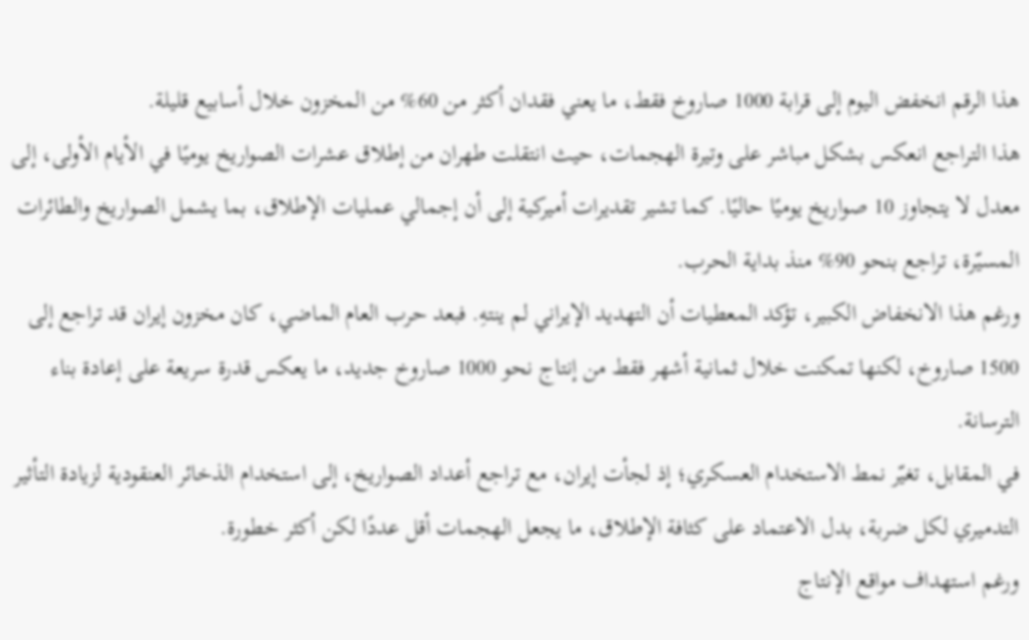هذا الرقم انخفض اليوم إلى قرابة 1000 صاروخ فقط، ما يعني فقدان أكثر من 60% من المخزون خلال أسابيع قليلة.
هذا التراجع انعكس بشكل مباشر على وتيرة الهجمات، حيث انتقلت طهران من إطلاق عشرات الصواريخ يوميًا في الأيام الأولى، إلى معدل لا يتجاوز 10 صواريخ يوميًا حاليًا. كما تشير تقديرات أميركية إلى أن إجمالي عمليات الإطلاق، بما يشمل الصواريخ والطائرات المسيّرة، تراجع بنحو 90% منذ بداية الحرب.
ورغم هذا الانخفاض الكبير، تؤكد المعطيات أن التهديد الإيراني لم ينتهِ. فبعد حرب العام الماضي، كان مخزون إيران قد تراجع إلى 1500 صاروخ، لكنها تمكنت خلال ثمانية أشهر فقط من إنتاج نحو 1000 صاروخ جديد، ما يعكس قدرة سريعة على إعادة بناء الترسانة.
في المقابل، تغيّر نمط الاستخدام العسكري؛ إذ لجأت إيران، مع تراجع أعداد الصواريخ، إلى استخدام الذخائر العنقودية لزيادة التأثير التدميري لكل ضربة، بدل الاعتماد على كثافة الإطلاق، ما يجعل الهجمات أقل عددًا لكن أكثر خطورة.
ورغم استهداف مواقع الإنتاج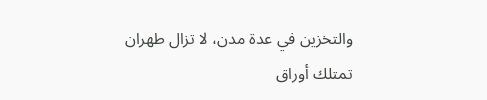والتخزين في عدة مدن، لا تزال طهران تمتلك أوراق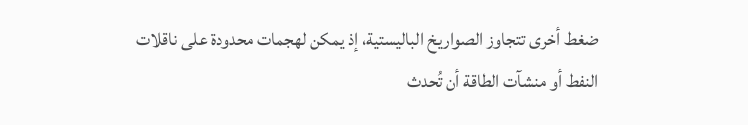ضغط أخرى تتجاوز الصواريخ الباليستية، إذ يمكن لهجمات محدودة على ناقلات النفط أو منشآت الطاقة أن تُحدث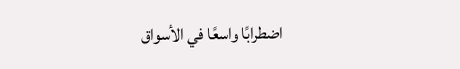اضطرابًا واسعًا في الأسواق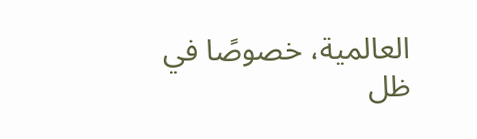العالمية، خصوصًا في ظل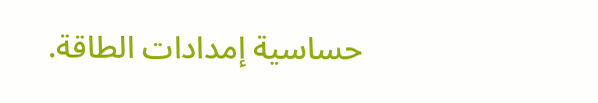حساسية إمدادات الطاقة.